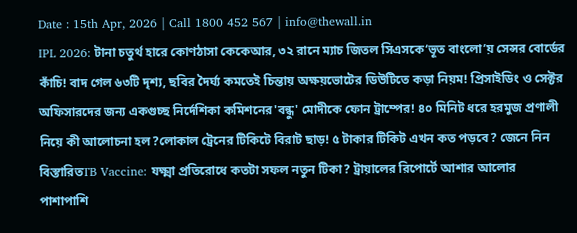Date : 15th Apr, 2026 | Call 1800 452 567 | info@thewall.in
IPL 2026: টানা চতুর্থ হারে কোণঠাসা কেকেআর, ৩২ রানে ম্যাচ জিতল সিএসকে‘ভূত বাংলো’য় সেন্সর বোর্ডের কাঁচি! বাদ গেল ৬৩টি দৃশ্য, ছবির দৈর্ঘ্য কমতেই চিন্তায় অক্ষয়ভোটের ডিউটিতে কড়া নিয়ম! প্রিসাইডিং ও সেক্টর অফিসারদের জন্য একগুচ্ছ নির্দেশিকা কমিশনের'বন্ধু' মোদীকে ফোন ট্রাম্পের! ৪০ মিনিট ধরে হরমুজ প্রণালী নিয়ে কী আলোচনা হল?লোকাল ট্রেনের টিকিটে বিরাট ছাড়! ৫ টাকার টিকিট এখন কত পড়বে? জেনে নিন বিস্তারিতTB Vaccine: যক্ষ্মা প্রতিরোধে কতটা সফল নতুন টিকা? ট্রায়ালের রিপোর্টে আশার আলোর পাশাপাশি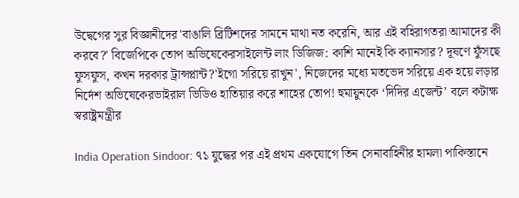উদ্বেগের সুর বিজ্ঞানীদের'বাঙালি ব্রিটিশদের সামনে মাথা নত করেনি, আর এই বহিরাগতরা আমাদের কী করবে?' বিজেপিকে তোপ অভিষেকেরসাইলেন্ট লাং ডিজিজ: কাশি মানেই কি ক্যানসার? দূষণে ফুঁসছে ফুসফুস, কখন দরকার ট্রান্সপ্লান্ট?'ইগো সরিয়ে রাখুন', নিজেদের মধ্যে মতভেদ সরিয়ে এক হয়ে লড়ার নির্দেশ অভিষেকেরভাইরাল ভিডিও হাতিয়ার করে শাহের তোপ! হুমায়ুনকে ‘দিদির এজেন্ট’ বলে কটাক্ষ স্বরাষ্ট্রমন্ত্রীর

India Operation Sindoor: ৭১ যুদ্ধের পর এই প্রথম একযোগে তিন সেনাবাহিনীর হামলা পাকিস্তানে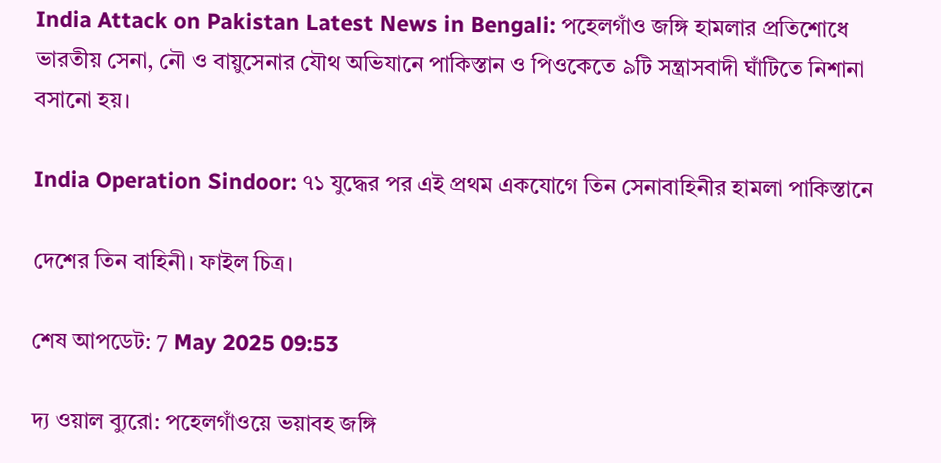India Attack on Pakistan Latest News in Bengali: পহেলগাঁও জঙ্গি হামলার প্রতিশোধে ভারতীয় সেনা, নৌ ও বায়ুসেনার যৌথ অভিযানে পাকিস্তান ও পিওকেতে ৯টি সন্ত্রাসবাদী ঘাঁটিতে নিশানা বসানো হয়।

India Operation Sindoor: ৭১ যুদ্ধের পর এই প্রথম একযোগে তিন সেনাবাহিনীর হামলা পাকিস্তানে

দেশের তিন বাহিনী। ফাইল চিত্র।

শেষ আপডেট: 7 May 2025 09:53

দ্য ওয়াল ব্যুরো: পহেলগাঁওয়ে ভয়াবহ জঙ্গি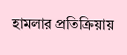হামলার প্রতিক্রিয়ায়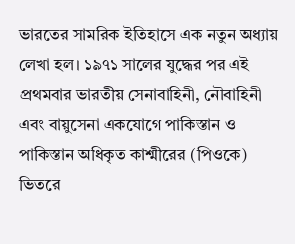ভারতের সামরিক ইতিহাসে এক নতুন অধ্যায় লেখা হল। ১৯৭১ সালের যুদ্ধের পর এই প্রথমবার ভারতীয় সেনাবাহিনী, নৌবাহিনী এবং বায়ুসেনা একযোগে পাকিস্তান ও পাকিস্তান অধিকৃত কাশ্মীরের (পিওকে) ভিতরে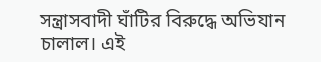সন্ত্রাসবাদী ঘাঁটির বিরুদ্ধে অভিযান চালাল। এই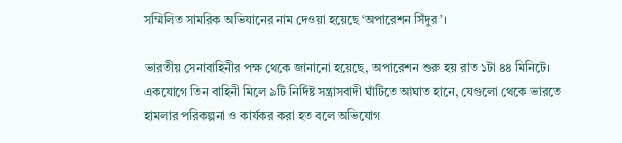সম্মিলিত সামরিক অভিযানের নাম দেওয়া হয়েছে ‘অপারেশন সিঁদুর’।

ভারতীয় সেনাবাহিনীর পক্ষ থেকে জানানো হয়েছে, অপারেশন শুরু হয় রাত ১টা ৪৪ মিনিটে। একযোগে তিন বাহিনী মিলে ৯টি নির্দিষ্ট সন্ত্রাসবাদী ঘাঁটিতে আঘাত হানে, যেগুলো থেকে ভারতে হামলার পরিকল্পনা ও কার্যকর করা হত বলে অভিযোগ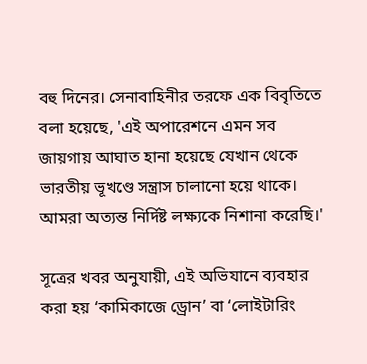বহু দিনের। সেনাবাহিনীর তরফে এক বিবৃতিতে বলা হয়েছে, 'এই অপারেশনে এমন সব জায়গায় আঘাত হানা হয়েছে যেখান থেকে ভারতীয় ভূখণ্ডে সন্ত্রাস চালানো হয়ে থাকে। আমরা অত্যন্ত নির্দিষ্ট লক্ষ্যকে নিশানা করেছি।'

সূত্রের খবর অনুযায়ী, এই অভিযানে ব্যবহার করা হয় ‘কামিকাজে ড্রোন’ বা ‘লোইটারিং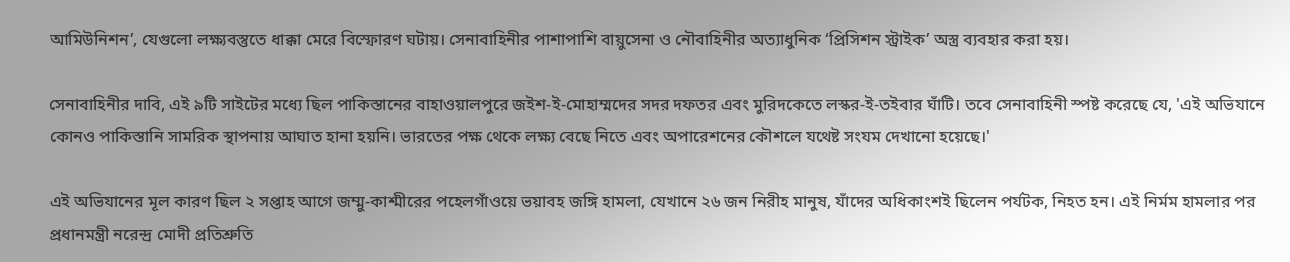আমিউনিশন’, যেগুলো লক্ষ্যবস্তুতে ধাক্কা মেরে বিস্ফোরণ ঘটায়। সেনাবাহিনীর পাশাপাশি বায়ুসেনা ও নৌবাহিনীর অত্যাধুনিক ‘প্রিসিশন স্ট্রাইক’ অস্ত্র ব্যবহার করা হয়।

সেনাবাহিনীর দাবি, এই ৯টি সাইটের মধ্যে ছিল পাকিস্তানের বাহাওয়ালপুরে জইশ-ই-মোহাম্মদের সদর দফতর এবং মুরিদকেতে লস্কর-ই-তইবার ঘাঁটি। তবে সেনাবাহিনী স্পষ্ট করেছে যে, 'এই অভিযানে কোনও পাকিস্তানি সামরিক স্থাপনায় আঘাত হানা হয়নি। ভারতের পক্ষ থেকে লক্ষ্য বেছে নিতে এবং অপারেশনের কৌশলে যথেষ্ট সংযম দেখানো হয়েছে।'

এই অভিযানের মূল কারণ ছিল ২ সপ্তাহ আগে জম্মু-কাশ্মীরের পহেলগাঁওয়ে ভয়াবহ জঙ্গি হামলা, যেখানে ২৬ জন নিরীহ মানুষ, যাঁদের অধিকাংশই ছিলেন পর্যটক, নিহত হন। এই নির্মম হামলার পর প্রধানমন্ত্রী নরেন্দ্র মোদী প্রতিশ্রুতি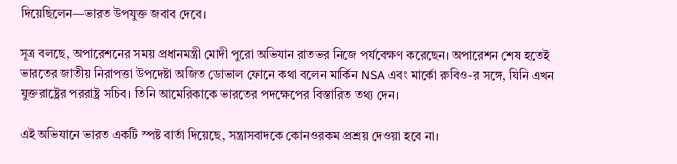দিয়েছিলেন—ভারত উপযুক্ত জবাব দেবে।

সূত্র বলছে, অপারেশনের সময় প্রধানমন্ত্রী মোদী পুরো অভিযান রাতভর নিজে পর্যবেক্ষণ করেছেন। অপারেশন শেষ হতেই ভারতের জাতীয় নিরাপত্তা উপদেষ্টা অজিত ডোভাল ফোনে কথা বলেন মার্কিন NSA এবং মার্কো রুবিও-র সঙ্গে, যিনি এখন যুক্তরাষ্ট্রের পররাষ্ট্র সচিব। তিনি আমেরিকাকে ভারতের পদক্ষেপের বিস্তারিত তথ্য দেন।

এই অভিযানে ভারত একটি স্পষ্ট বার্তা দিয়েছে, সন্ত্রাসবাদকে কোনওরকম প্রশ্রয় দেওয়া হবে না।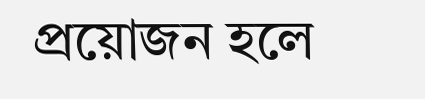প্রয়োজন হলে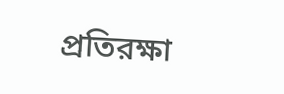প্রতিরক্ষা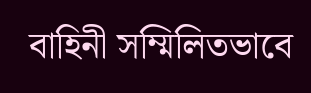বাহিনী সম্মিলিতভাবে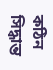কঠিন সিদ্ধান্ত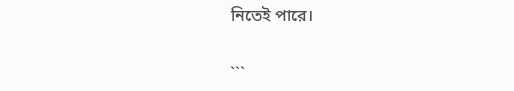নিতেই পারে।


```